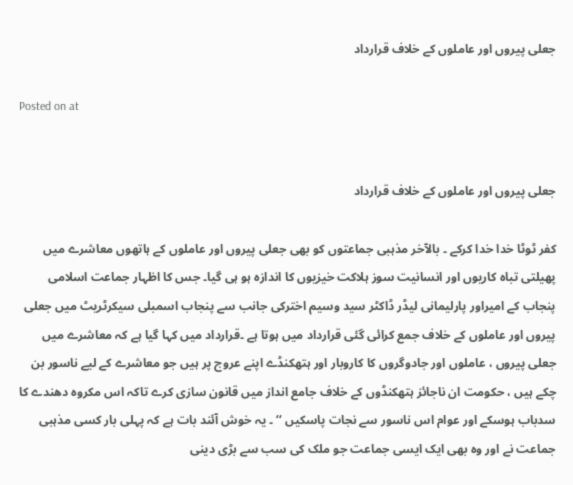جعلی پیروں اور عاملوں کے خلاف قرارداد

Posted on at


جعلی پیروں اور عاملوں کے خلاف قرارداد

کفر ٹوٹا خدا خدا کرکے ۔ بالآخر مذہبی جماعتوں کو بھی جعلی پیروں اور عاملوں کے ہاتھوں معاشرے میں پھیلتی تباہ کاریوں اور انسانیت سوز ہلاکت خیزیوں کا اندازہ ہو ہی گیا۔ جس کا اظہار جماعت اسلامی پنجاب کے امیراور پارلیمانی لیڈر ڈاکٹر سید وسیم اخترکی جانب سے پنجاب اسمبلی سیکرٹریٹ میں جعلی پیروں اور عاملوں کے خلاف جمع کرائی گئی قرارداد میں ہوتا ہے ۔قرارداد میں کہا گیا ہے کہ معاشرے میں جعلی پیروں ، عاملوں اور جادوگروں کا کاروبار اور ہتھکنڈے اپنے عروج پر ہیں جو معاشرے کے لیے ناسور بن چکے ہیں ، حکومت ان ناجائز ہتھکنڈوں کے خلاف جامع انداز میں قانون سازی کرے تاکہ اس مکروہ دھندے کا سدباب ہوسکے اور عوام اس ناسور سے نجات پاسکیں ‘‘ ۔ یہ خوش آئند بات ہے کہ پہلی بار کسی مذہبی جماعت نے اور وہ بھی ایک ایسی جماعت جو ملک کی سب سے بڑی دینی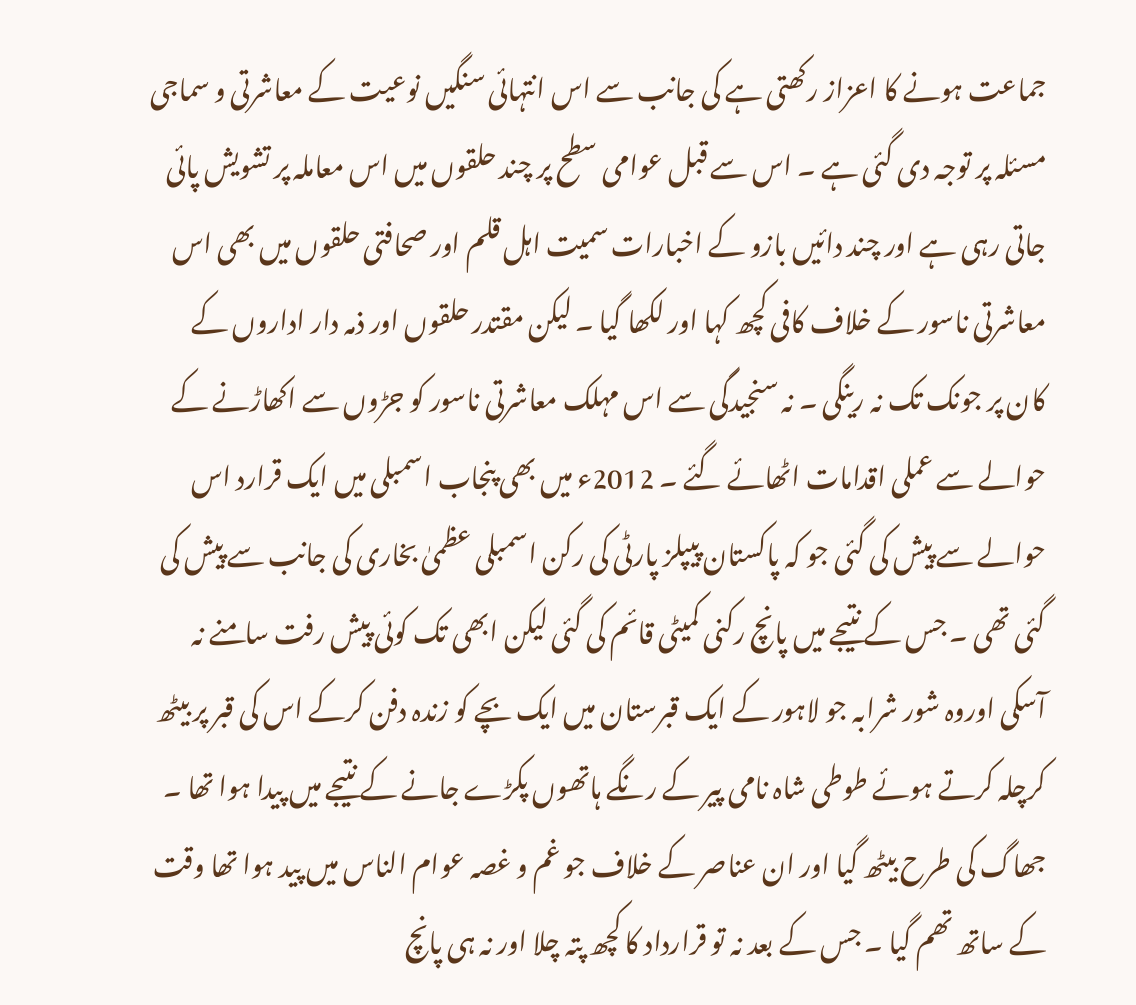جماعت ہونے کا اعزاز رکھتی ہے کی جانب سے اس انتہائی سنگیں نوعیت کے معاشرتی و سماجی مسئلہ پر توجہ دی گئی ہے ۔ اس سے قبل عوامی سطح پر چند حلقوں میں اس معاملہ پر تشویش پائی جاتی رہی ہے اور چند دائیں بازو کے اخبارات سمیت اہل قلم اور صحافتی حلقوں میں بھی اس معاشرتی ناسور کے خلاف کافی کچھ کہا اور لکھا گیا ۔ لیکن مقتدر حلقوں اور ذمہ دار اداروں کے کان پر جونک تک نہ رینگی ۔ نہ سنجیدگی سے اس مہلک معاشرتی ناسور کو جڑوں سے اکھاڑنے کے حوالے سے عملی اقدامات اٹھائے گئے ۔ 2012ء میں بھی پنجاب اسمبلی میں ایک قرارد اس حوالے سے پیش کی گئی جو کہ پاکستان پیپلز پارٹی کی رکن اسمبلی عظمیٰ بخاری کی جانب سے پیش کی گئی تھی ۔ جس کے نتیجے میں پانچ رکنی کمیٹی قائم کی گئی لیکن ابھی تک کوئی پیش رفت سامنے نہ آسکی اوروہ شور شرابہ جو لاہور کے ایک قبرستان میں ایک بچے کو زندہ دفن کرکے اس کی قبر پر بیٹھ کرچلہ کرتے ہوئے طوطی شاہ نامی پیر کے رنگے ہاتھوں پکڑے جانے کے نتیجے میں پیدا ہوا تھا ۔ جھاگ کی طرح بیٹھ گیا اور ان عناصر کے خلاف جو غم و غصہ عوام الناس میں پید ہوا تھا وقت کے ساتھ تھم گیا ۔ جس کے بعد نہ تو قرارداد کا کچھ پتہ چلا اور نہ ہی پانچ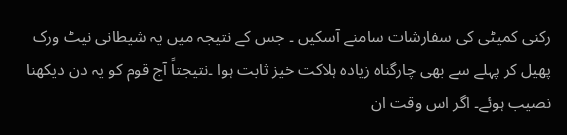رکنی کمیٹی کی سفارشات سامنے آسکیں ۔ جس کے نتیجہ میں یہ شیطانی نیٹ ورک پھیل کر پہلے سے بھی چارگناہ زیادہ ہلاکت خیز ثابت ہوا ۔نتیجتاً آج قوم کو یہ دن دیکھنا نصیب ہوئے۔ اگر اس وقت ان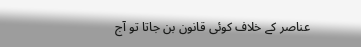عناصر کے خلاف کوئی قانون بن جاتا تو آج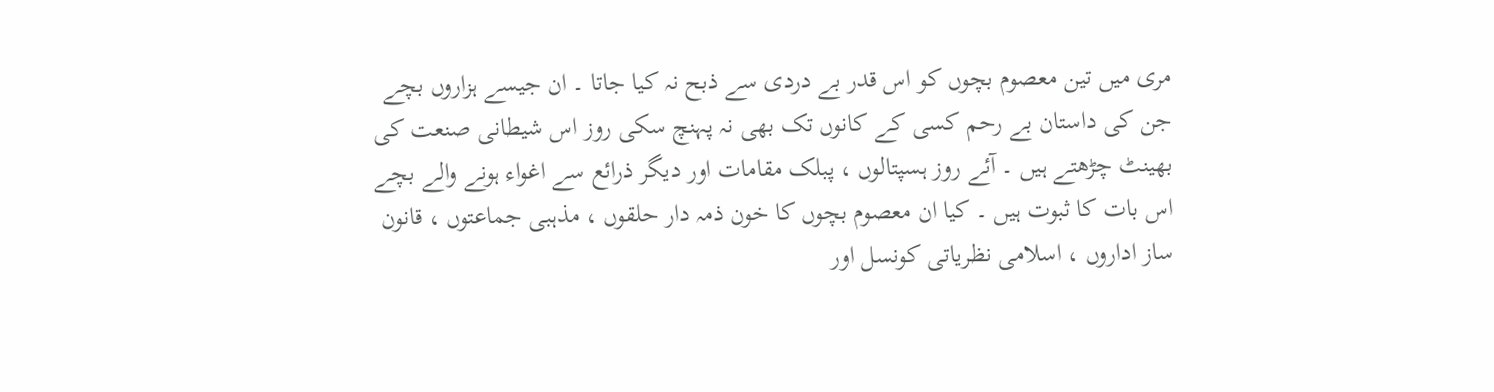مری میں تین معصوم بچوں کو اس قدر بے دردی سے ذبح نہ کیا جاتا ۔ ان جیسے ہزاروں بچے جن کی داستان بے رحم کسی کے کانوں تک بھی نہ پہنچ سکی روز اس شیطانی صنعت کی بھینٹ چڑھتے ہیں ۔ آئے روز ہسپتالوں ، پبلک مقامات اور دیگر ذرائع سے اغواء ہونے والے بچے اس بات کا ثبوت ہیں ۔ کیا ان معصوم بچوں کا خون ذمہ دار حلقوں ، مذہبی جماعتوں ، قانون ساز اداروں ، اسلامی نظریاتی کونسل اور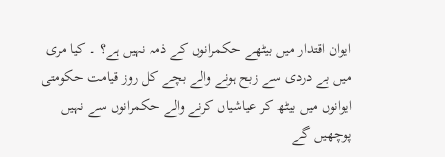ایوان اقتدار میں بیٹھے حکمرانوں کے ذمہ نہیں ہے؟ ۔ کیا مری میں بے دردی سے زبح ہونے والے بچے کل روز قیامت حکومتی ایوانوں میں بیٹھ کر عیاشیاں کرنے والے حکمرانوں سے نہیں پوچھیں گے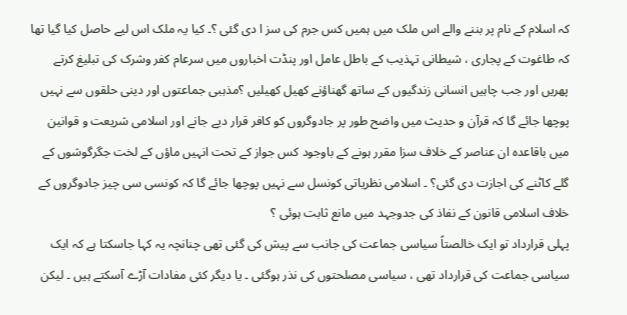کہ اسلام کے نام پر بننے والے اس ملک میں ہمیں کس جرم کی سز ا دی گئی ؟۔ کیا یہ ملک اس لیے حاصل کیا گیا تھا کہ طاغوت کے پجاری ، شیطانی تہذیب کے باطل عامل اور پنڈت اخباروں میں سرعام کفر وشرک کی تبلیغ کرتے پھریں اور جب چاہیں انسانی زندگیوں کے ساتھ گھناؤنے کھیل کھیلیں ؟مذہبی جماعتوں اور دینی حلقوں سے نہیں پوچھا جائے گا کہ قرآن و حدیث میں واضح طور پر جادوگروں کو کافر قرار دیے جانے اور اسلامی شریعت و قوانین میں باقاعدہ ان عناصر کے خلاف سزا مقرر ہونے کے باوجود کس جواز کے تحت انہیں ماؤں کے لخت جگرگوشوں کے گلے کاٹنے کی اجازت دی گئی؟ ۔ اسلامی نظریاتی کونسل سے نہیں پوچھا جائے گا کہ کونسی سی چیز جادوگروں کے خلاف اسلامی قانون کے نفاذ کی جدوجہد میں مانع ثابت ہوئی ؟
پہلی قرارداد تو ایک خالصتاً سیاسی جماعت کی جانب سے پیش کی گئی تھی چنانچہ یہ کہا جاسکتا ہے کہ ایک سیاسی جماعت کی قرارداد تھی ، سیاسی مصلحتوں کی نذر ہوگئی ۔ یا دیگر کئی مفادات آڑے آسکتے ہیں ۔ لیکن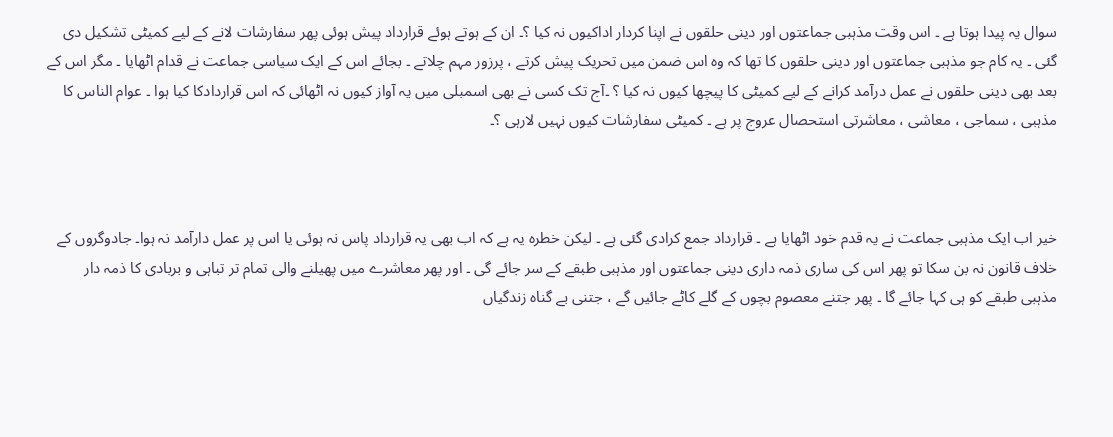سوال یہ پیدا ہوتا ہے ۔ اس وقت مذہبی جماعتوں اور دینی حلقوں نے اپنا کردار اداکیوں نہ کیا ؟۔ ان کے ہوتے ہوئے قرارداد پیش ہوئی پھر سفارشات لانے کے لیے کمیٹی تشکیل دی گئی ۔ یہ کام جو مذہبی جماعتوں اور دینی حلقوں کا تھا کہ وہ اس ضمن میں تحریک پیش کرتے ، پرزور مہم چلاتے ۔ بجائے اس کے ایک سیاسی جماعت نے قدام اٹھایا ۔ مگر اس کے بعد بھی دینی حلقوں نے عمل درآمد کرانے کے لیے کمیٹی کا پیچھا کیوں نہ کیا ؟ ۔آج تک کسی نے بھی اسمبلی میں یہ آواز کیوں نہ اٹھائی کہ اس قراردادکا کیا ہوا ۔ عوام الناس کا مذہبی ، سماجی ، معاشی ، معاشرتی استحصال عروج پر ہے ۔ کمیٹی سفارشات کیوں نہیں لارہی ؟۔



خیر اب ایک مذہبی جماعت نے یہ قدم خود اٹھایا ہے ۔ قرارداد جمع کرادی گئی ہے ۔ لیکن خطرہ یہ ہے کہ اب بھی یہ قرارداد پاس نہ ہوئی یا اس پر عمل دارآمد نہ ہوا۔ جادوگروں کے خلاف قانون نہ بن سکا تو پھر اس کی ساری ذمہ داری دینی جماعتوں اور مذہبی طبقے کے سر جائے گی ۔ اور پھر معاشرے میں پھیلنے والی تمام تر تباہی و بربادی کا ذمہ دار مذہبی طبقے کو ہی کہا جائے گا ۔ پھر جتنے معصوم بچوں کے گلے کاٹے جائیں گے ، جتنی بے گناہ زندگیاں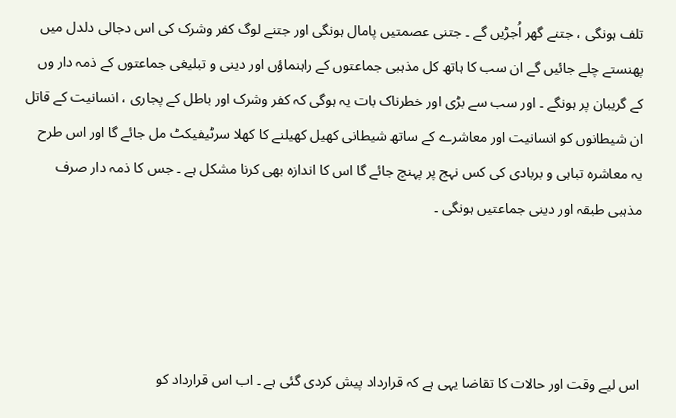تلف ہونگی ، جتنے گھر اُجڑیں گے ۔ جتنی عصمتیں پامال ہونگی اور جتنے لوگ کفر وشرک کی اس دجالی دلدل میں پھنستے چلے جائیں گے ان سب کا ہاتھ کل مذہبی جماعتوں کے راہنماؤں اور دینی و تبلیغی جماعتوں کے ذمہ دار وں کے گریبان پر ہونگے ۔ اور سب سے بڑی اور خطرناک بات یہ ہوگی کہ کفر وشرک اور باطل کے پجاری ، انسانیت کے قاتل ان شیطانوں کو انسانیت اور معاشرے کے ساتھ شیطانی کھیل کھیلنے کا کھلا سرٹیفیکٹ مل جائے گا اور اس طرح یہ معاشرہ تباہی و بربادی کی کس نہج پر پہنچ جائے گا اس کا اندازہ بھی کرنا مشکل ہے ۔ جس کا ذمہ دار صرف مذہبی طبقہ اور دینی جماعتیں ہونگی ۔




اس لیے وقت اور حالات کا تقاضا یہی ہے کہ قرارداد پیش کردی گئی ہے ۔ اب اس قرارداد کو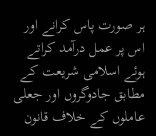ہر صورت پاس کرانے اور اس پر عمل درآمد کراتے ہوئے اسلامی شریعت کے مطابق جادوگروں اور جعلی عاملوں کے خلاف قانون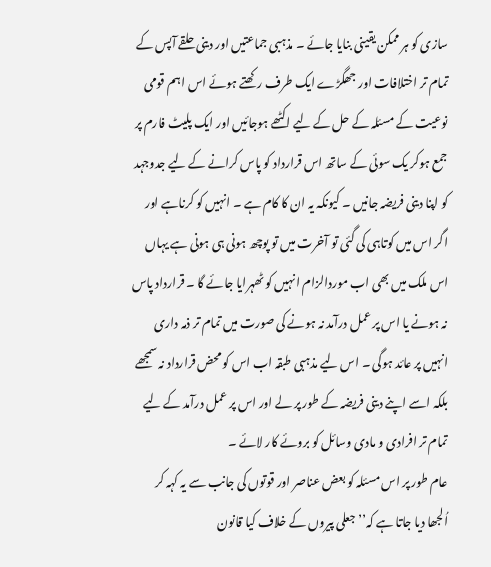سازی کو ہر ممکن یقینی بنایا جائے ۔ مذہبی جماعتیں اور دینی حلقے آپس کے تمام تر اختلافات اور جھگڑے ایک طرف رکھتے ہوئے اس اہم قومی نوعیت کے مسئلہ کے حل کے لیے اکٹھے ہوجائیں اور ایک پلیٹ فارم پر جمع ہوکر یک سوئی کے ساتھ اس قرارداد کو پاس کرانے کے لیے جدوجہد کو اپنا دینی فریضہ جانیں ۔ کیونکہ یہ ان کا کام ہے ۔ انہیں کو کرناہے اور اگر اس میں کوتاہی کی گئی تو آخرت میں تو پوچھ ہونی ہی ہونی ہے یہاں اس ملک میں بھی اب موردالزام انہیں کو ٹھہرایا جائے گا ۔ قرارداد پاس نہ ہونے یا اس پر عمل درآمد نہ ہونے کی صورت میں تمام تر ذمہ داری انہیں پر عائد ہوگی ۔ اس لیے مذہبی طبقہ اب اس کو محض قرارداد نہ سمجھے بلکہ اسے اپنے دینی فریضہ کے طور پر لے اور اس پر عمل درآمد کے لیے تمام تر افرادی و مادی وسائل کو بروئے کار لائے ۔
عام طور پر اس مسئلہ کو بعض عناصر اور قوتوں کی جانب سے یہ کہہ کر اُلجھا دیا جاتا ہے کہ’’ جعلی پیروں کے خلاف کیا قانون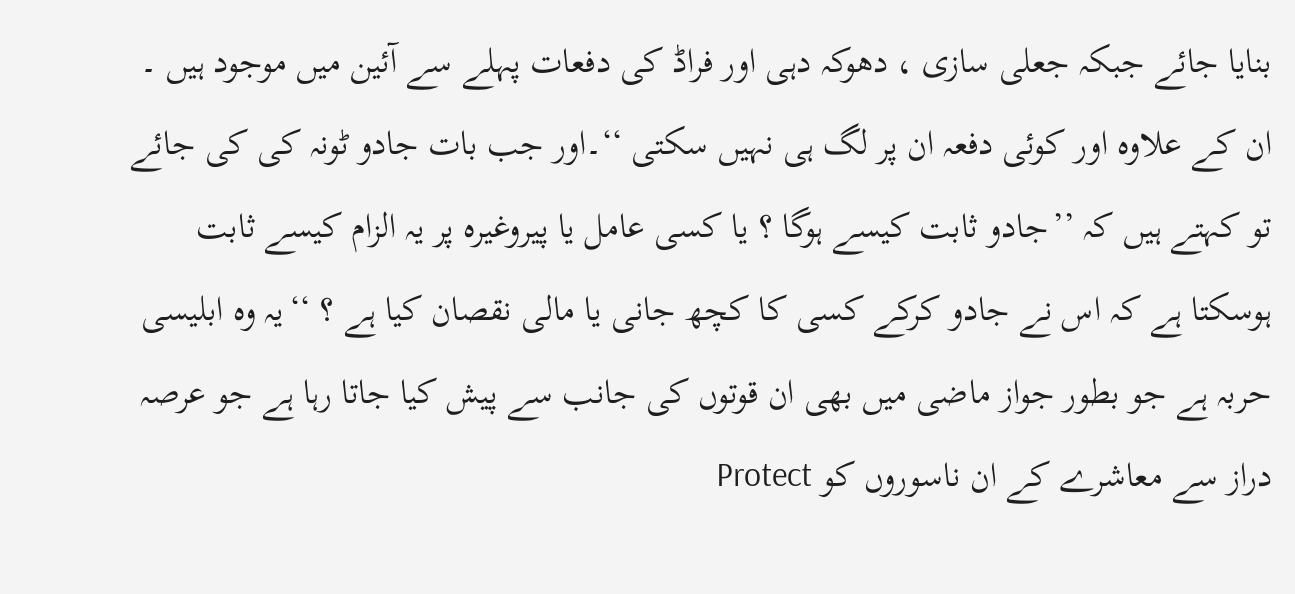بنایا جائے جبکہ جعلی سازی ، دھوکہ دہی اور فراڈ کی دفعات پہلے سے آئین میں موجود ہیں ۔ ان کے علاوہ اور کوئی دفعہ ان پر لگ ہی نہیں سکتی ‘‘۔اور جب بات جادو ٹونہ کی کی جائے تو کہتے ہیں کہ ’’جادو ثابت کیسے ہوگا ؟ یا کسی عامل یا پیروغیرہ پر یہ الزام کیسے ثابت ہوسکتا ہے کہ اس نے جادو کرکے کسی کا کچھ جانی یا مالی نقصان کیا ہے ؟ ‘‘یہ وہ ابلیسی حربہ ہے جو بطور جواز ماضی میں بھی ان قوتوں کی جانب سے پیش کیا جاتا رہا ہے جو عرصہ دراز سے معاشرے کے ان ناسوروں کو Protect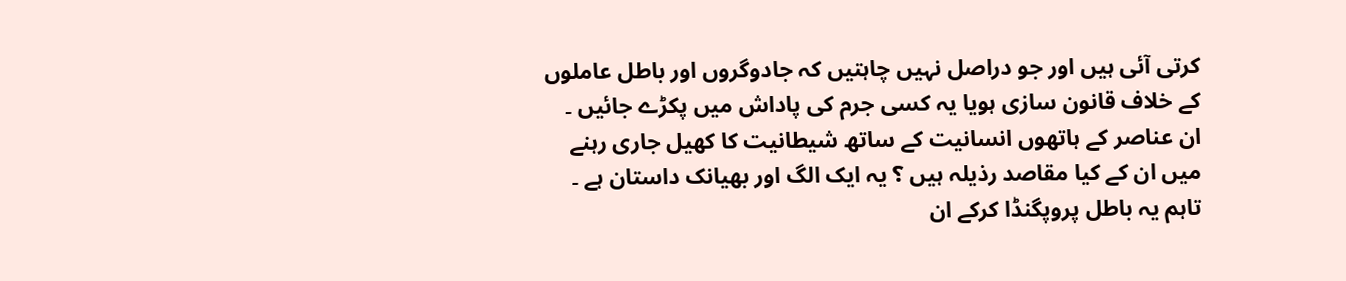کرتی آئی ہیں اور جو دراصل نہیں چاہتیں کہ جادوگروں اور باطل عاملوں کے خلاف قانون سازی ہویا یہ کسی جرم کی پاداش میں پکڑے جائیں ۔ ان عناصر کے ہاتھوں انسانیت کے ساتھ شیطانیت کا کھیل جاری رہنے میں ان کے کیا مقاصد رذیلہ ہیں ؟ یہ ایک الگ اور بھیانک داستان ہے ۔ تاہم یہ باطل پروپگنڈا کرکے ان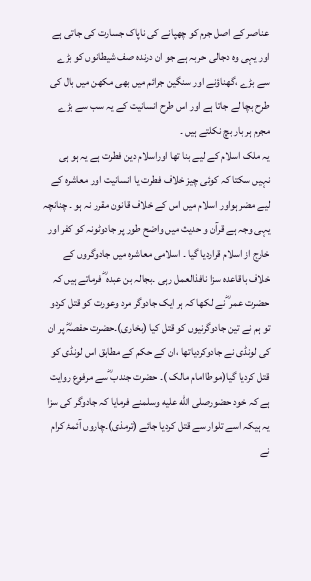عناصر کے اصل جرم کو چھپانے کی ناپاک جسارت کی جاتی ہے اور یہی وہ دجالی حربہ ہے جو ان درندہ صف شیطانوں کو بڑے سے بڑے ،گھناؤنے اور سنگین جرائم میں بھی مکھن میں بال کی طرح بچا لے جاتا ہے اور اس طرح انسانیت کے یہ سب سے بڑے مجرم ہر بار بچ نکلتے ہیں ۔
یہ ملک اسلام کے لیے بنا تھا اوراسلام دین فطرت ہے یہ ہو ہی نہیں سکتا کہ کوئی چیز خلاف فطرت یا انسانیت اور معاشرہ کے لیے مضر ہواور اسلام میں اس کے خلاف قانون مقرر نہ ہو ۔ چنانچہ یہی وجہ ہے قرآن و حدیث میں واضح طور پر جادوٹونہ کو کفر اور خارج از اسلام قراردیا گیا ۔ اسلامی معاشرہ میں جادوگروں کے خلاف باقاعدہ سزا نافذالعمل رہی ۔بجالہ بن عبدہ ؓ فرماتے ہیں کہ حضرت عمر ؓ نے لکھا کہ ہر ایک جادوگر مرد وعورت کو قتل کردو تو ہم نے تین جادوگرنیوں کو قتل کیا (بخاری)۔حضرت حفصہؓ پر ان کی لونڈی نے جادوکردیاتھا ،ان کے حکم کے مطابق اس لونڈی کو قتل کردیا گیا(موطاامام مالک )۔ حضرت جندب ؓسے مرفوع روایت ہے کہ خود حضورصلى الله عليه وسلمنے فرمایا کہ جادوگر کی سزا یہ ہیکہ اسے تلوار سے قتل کردیا جائے (ترمذی)۔چاروں آئمۂ کرام نے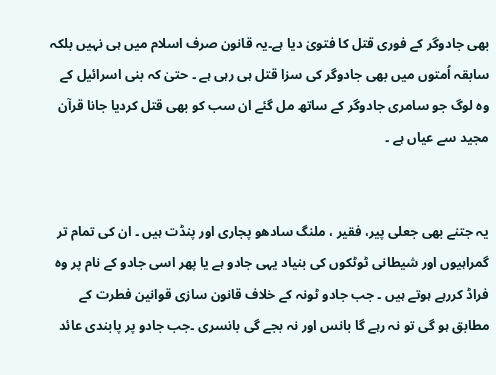بھی جادوگر کے فوری قتل کا فتویٰ دیا ہے۔یہ قانون صرف اسلام میں ہی نہیں بلکہ سابقہ اُمتوں میں بھی جادوگر کی سزا قتل ہی رہی ہے ۔ حتیٰ کہ بنی اسرائیل کے وہ لوگ جو سامری جادوگر کے ساتھ مل گئے ان سب کو بھی قتل کردیا جانا قرآن مجید سے عیاں ہے ۔


یہ جتنے بھی جعلی پیر، فقیر ، ملنگ سادھو پجاری اور پنڈت ہیں ۔ ان کی تمام تر گمراہیوں اور شیطانی ٹوٹکوں کی بنیاد یہی جادو ہے یا پھر اسی جادو کے نام پر وہ فراڈ کررہے ہوتے ہیں ۔ جب جادو ٹونہ کے خلاف قانون سازی قوانین فطرت کے مطابق ہو گی تو نہ رہے گا بانس اور نہ بجے گی بانسری ۔جب جادو پر پابندی عائد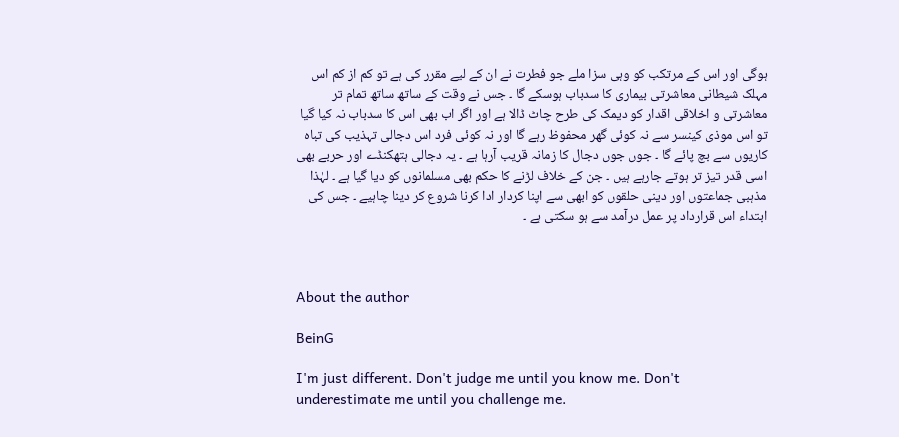ہوگی اور اس کے مرتکب کو وہی سزا ملے جو فطرت نے ان کے لیے مقرر کی ہے تو کم از کم اس مہلک شیطانی معاشرتی بیماری کا سدباب ہوسکے گا ۔ جس نے وقت کے ساتھ ساتھ تمام تر معاشرتی و اخلاقی اقدار کو دیمک کی طرح چاٹ ڈالا ہے اور اگر اب بھی اس کا سدباب نہ کیا گیا تو اس موذی کینسر سے نہ کوئی گھر محفوظ رہے گا اور نہ کوئی فرد اس دجالی تہذیب کی تباہ کاریوں سے بچ پائے گا ۔ جوں جوں دجال کا زمانہ قریب آرہا ہے ۔ یہ دجالی ہتھکنڈے اور حربے بھی اسی قدر تیز تر ہوتے جارہے ہیں ۔ جن کے خلاف لڑنے کا حکم بھی مسلمانوں کو دیا گیا ہے ۔ لہٰذا مذہبی جماعتوں اور دینی حلقوں کو ابھی سے اپنا کردار ادا کرنا شروع کر دینا چاہیے ۔ جس کی ابتداء اس قرارداد پر عمل درآمد سے ہو سکتی ہے ۔



About the author

BeinG

I'm just different. Don't judge me until you know me. Don't underestimate me until you challenge me.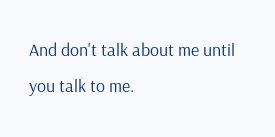And don't talk about me until you talk to me.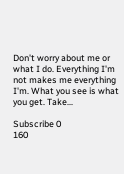Don't worry about me or what I do. Everything I'm not makes me everything I'm. What you see is what you get. Take…

Subscribe 0
160